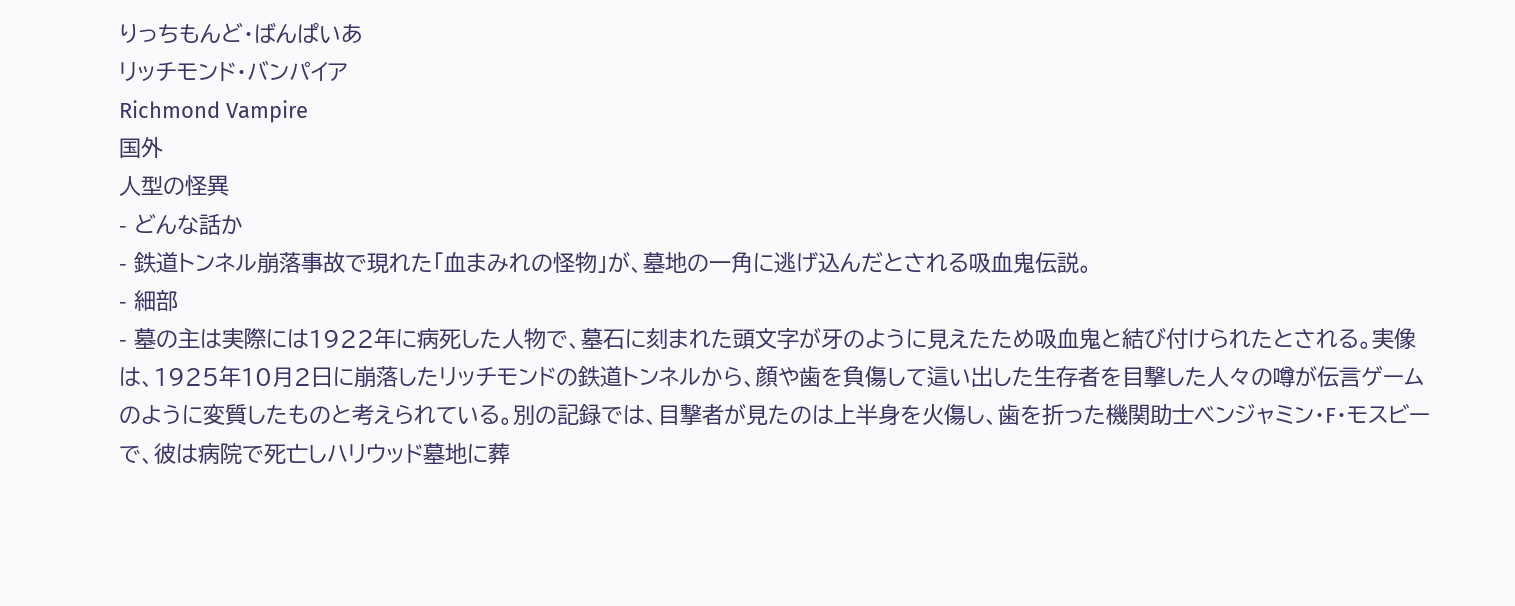りっちもんど・ばんぱいあ
リッチモンド・バンパイア
Richmond Vampire
国外
人型の怪異
- どんな話か
- 鉄道トンネル崩落事故で現れた「血まみれの怪物」が、墓地の一角に逃げ込んだとされる吸血鬼伝説。
- 細部
- 墓の主は実際には1922年に病死した人物で、墓石に刻まれた頭文字が牙のように見えたため吸血鬼と結び付けられたとされる。実像は、1925年10月2日に崩落したリッチモンドの鉄道トンネルから、顔や歯を負傷して這い出した生存者を目撃した人々の噂が伝言ゲームのように変質したものと考えられている。別の記録では、目撃者が見たのは上半身を火傷し、歯を折った機関助士ベンジャミン・F・モスビーで、彼は病院で死亡しハリウッド墓地に葬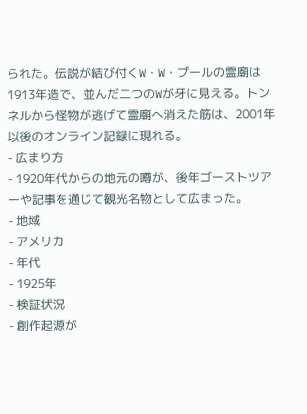られた。伝説が結び付くW・W・プールの霊廟は1913年造で、並んだ二つのWが牙に見える。トンネルから怪物が逃げて霊廟へ消えた筋は、2001年以後のオンライン記録に現れる。
- 広まり方
- 1920年代からの地元の噂が、後年ゴーストツアーや記事を通じて観光名物として広まった。
- 地域
- アメリカ
- 年代
- 1925年
- 検証状況
- 創作起源が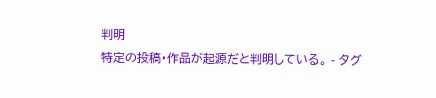判明
特定の投稿・作品が起源だと判明している。 - タグ